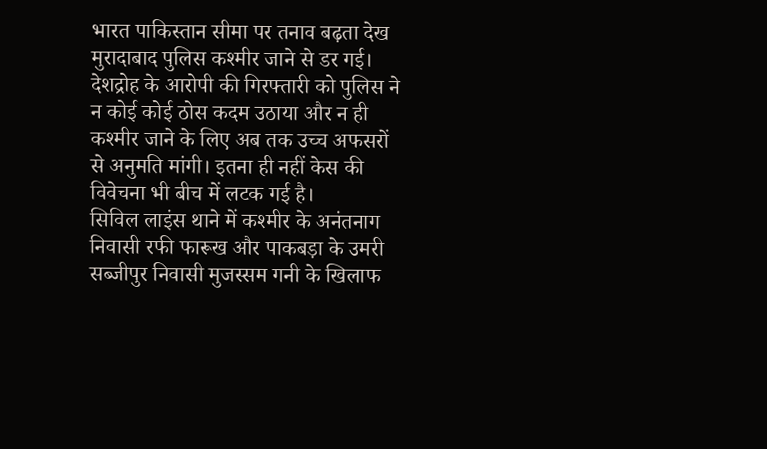भारत पाकिस्तान सीमा पर तनाव बढ़ता देख मुरादाबाद पुलिस कश्मीर जाने से डर गई। देशद्रोह के आरोपी की गिरफ्तारी को पुलिस ने न कोई कोई ठोस कदम उठाया और न ही कश्मीर जाने के लिए अब तक उच्च अफसरों से अनुमति मांगी। इतना ही नहीं केस की विवेचना भी बीच में लटक गई है।
सिविल लाइंस थाने में कश्मीर के अनंतनाग निवासी रफी फारूख और पाकबड़ा के उमरी सब्जीपुर निवासी मुजस्सम गनी के खिलाफ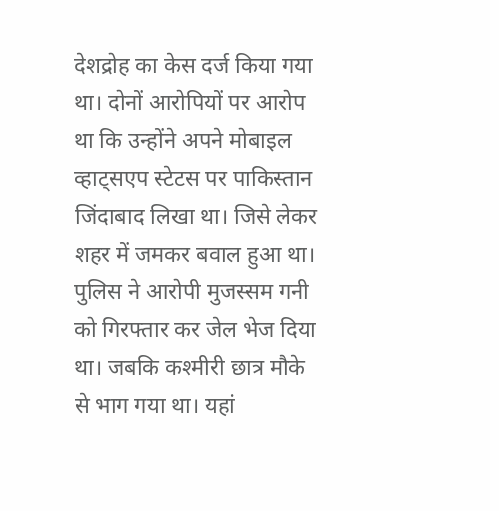देशद्रोह का केस दर्ज किया गया था। दोनों आरोपियों पर आरोप था कि उन्होंने अपने मोबाइल व्हाट्सएप स्टेटस पर पाकिस्तान जिंदाबाद लिखा था। जिसे लेकर शहर में जमकर बवाल हुआ था। पुलिस ने आरोपी मुजस्सम गनी को गिरफ्तार कर जेल भेज दिया था। जबकि कश्मीरी छात्र मौके से भाग गया था। यहां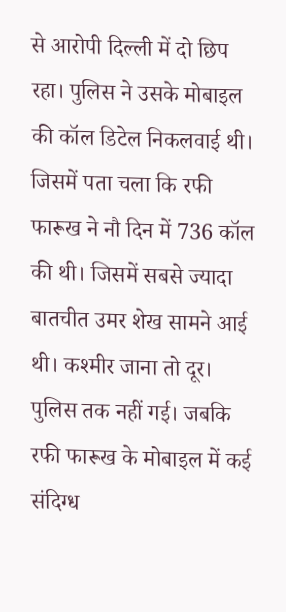से आरोपी दिल्ली में दो छिप रहा। पुलिस ने उसके मोबाइल की कॉल डिटेल निकलवाई थी। जिसमें पता चला कि रफी फारूख ने नौ दिन में 736 कॉल की थी। जिसमें सबसे ज्यादा बातचीत उमर शेख सामने आई थी। कश्मीर जाना तो दूर। पुलिस तक नहीं गई। जबकि रफी फारूख के मोबाइल में कई संदिग्ध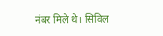नंबर मिले थे। सिविल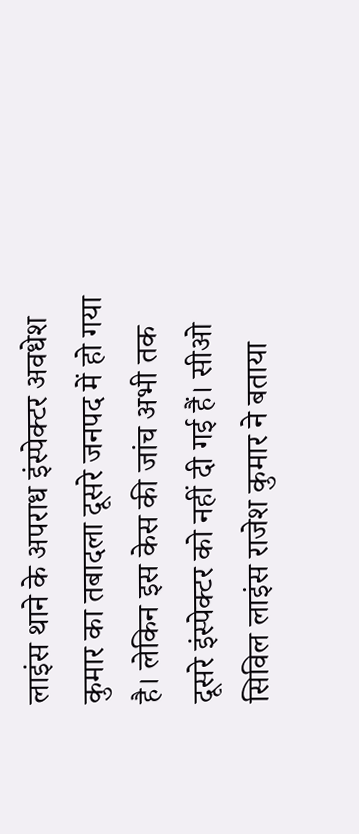लाइंस थाने के अपराध इंस्पेक्टर अवधेश कुमार का तबादला दूसरे जनपद में हो गया है। लेकिन इस केस की जांच अभी तक दूसरे इंस्पेक्टर को नहीं दी गई हैं। सीओ सिविल लाइंस राजेश कुमार ने बताया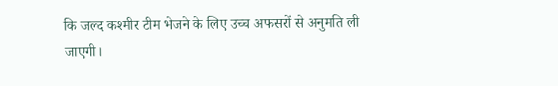कि जल्द कश्मीर टीम भेजने के लिए उच्च अफसरों से अनुमति ली जाएगी।